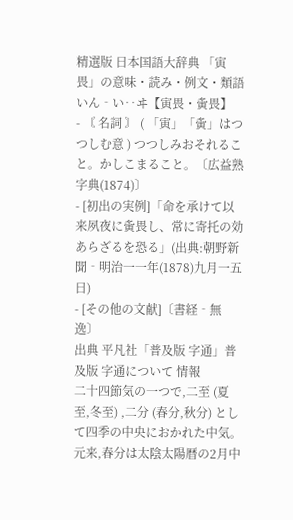精選版 日本国語大辞典 「寅畏」の意味・読み・例文・類語
いん‐い‥ヰ【寅畏・夤畏】
- 〘 名詞 〙 ( 「寅」「夤」はつつしむ意 ) つつしみおそれること。かしこまること。〔広益熟字典(1874)〕
- [初出の実例]「命を承けて以来夙夜に夤畏し、常に寄托の効あらざるを恐る」(出典:朝野新聞‐明治一一年(1878)九月一五日)
- [その他の文献]〔書経‐無逸〕
出典 平凡社「普及版 字通」普及版 字通について 情報
二十四節気の一つで,二至 (夏至,冬至) ,二分 (春分,秋分) として四季の中央におかれた中気。元来,春分は太陰太陽暦の2月中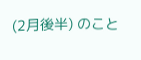(2月後半) のこと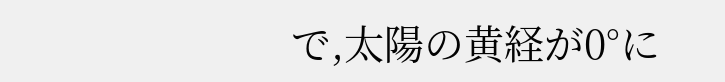で,太陽の黄経が0°に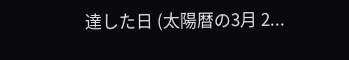達した日 (太陽暦の3月 2...